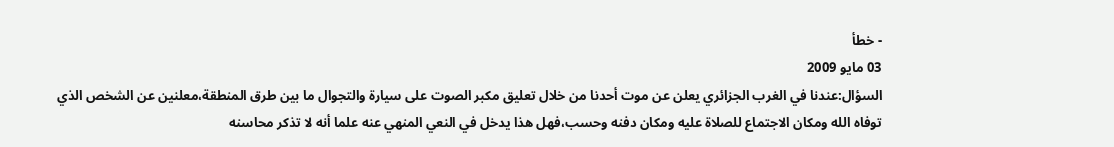- خطأ
03 مايو 2009
السؤال:عندنا في الغرب الجزائري يعلن عن موت أحدنا من خلال تعليق مكبر الصوت على سيارة والتجوال ما بين طرق المنطقة،معلنين عن الشخص الذي توفاه الله ومكان الاجتماع للصلاة عليه ومكان دفنه وحسب،فهل هذا يدخل في النعي المنهي عنه علما أنه لا تذكر محاسنه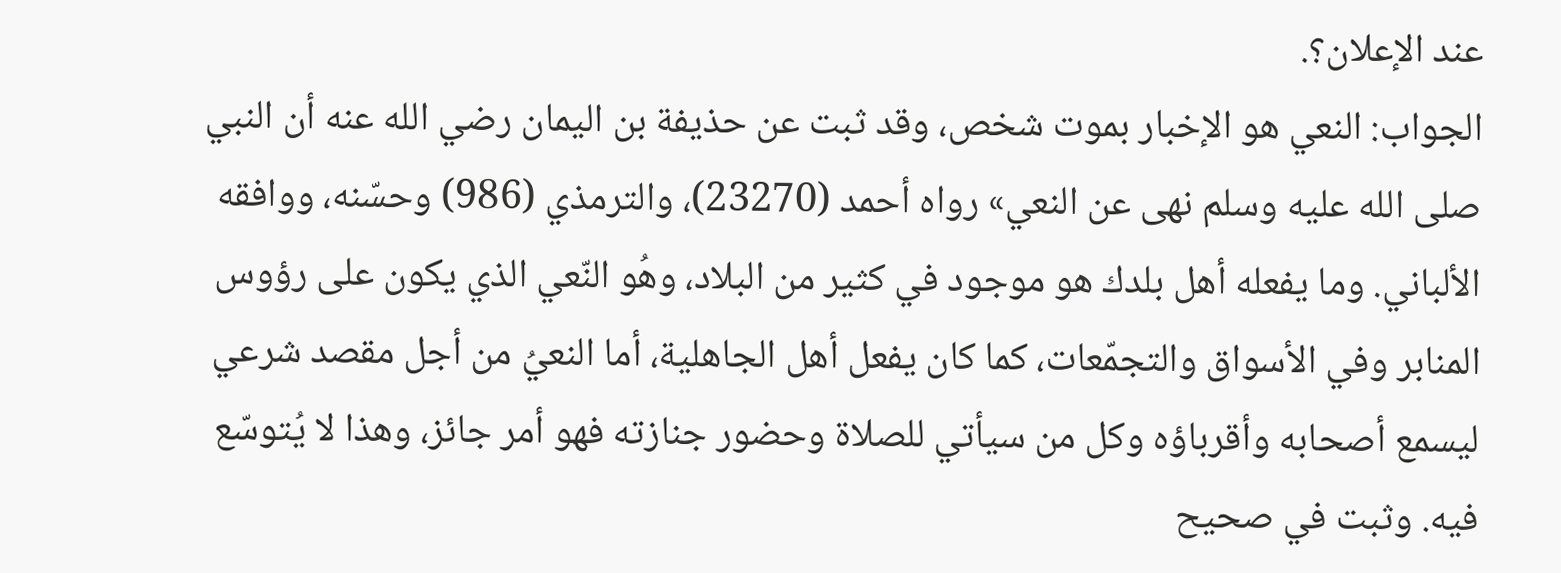عند الإعلان؟.
الجواب: النعي هو الإخبار بموت شخص، وقد ثبت عن حذيفة بن اليمان رضي الله عنه أن النبي صلى الله عليه وسلم نهى عن النعي» رواه أحمد (23270)، والترمذي (986) وحسّنه، ووافقه الألباني. وما يفعله أهل بلدك هو موجود في كثير من البلاد، وهُو النّعي الذي يكون على رؤوس المنابر وفي الأسواق والتجمّعات، كما كان يفعل أهل الجاهلية، أما النعيُ من أجل مقصد شرعي ليسمع أصحابه وأقرباؤه وكل من سيأتي للصلاة وحضور جنازته فهو أمر جائز، وهذا لا يُتوسّع فيه. وثبت في صحيح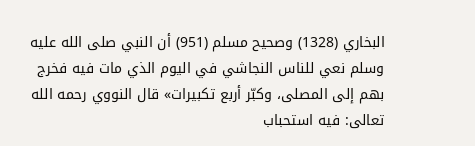البخاري (1328) وصحيح مسلم (951) أن النبي صلى الله عليه وسلم نعي للناس النجاشي في اليوم الذي مات فيه فخرج بهم إلى المصلى، وكبّر أربع تكبيرات» قال النووي رحمه الله تعالى: فيه استحباب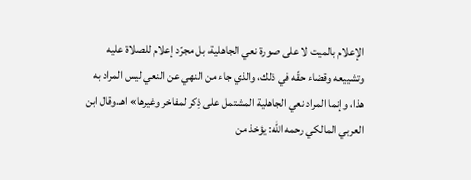الإعلام بالميت لا على صورة نعي الجاهلية، بل مجرّد إعلام للصلاة عليه وتشييعه وقضاء حقّه في ذلك، والذي جاء من النهي عن النعي ليس المراد به هذا، وإنما المراد نعي الجاهلية المشتمل على ذِكر لمفاخر وغيرها» اهـ.وقال ابن العربي المالكي رحمه الله: يؤخذ من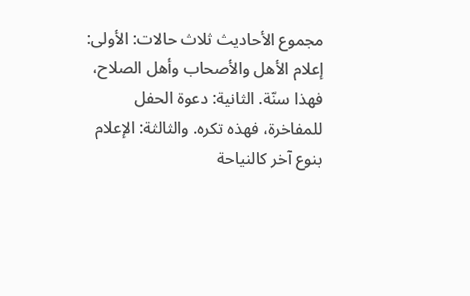مجموع الأحاديث ثلاث حالات: الأولى: إعلام الأهل والأصحاب وأهل الصلاح، فهذا سنّة. الثانية: دعوة الحفل للمفاخرة، فهذه تكره. والثالثة: الإعلام بنوع آخر كالنياحة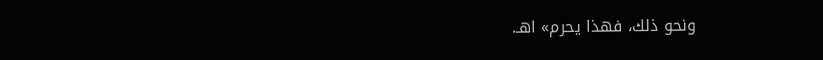ونحو ذلك، فهذا يحرم» اهـ.